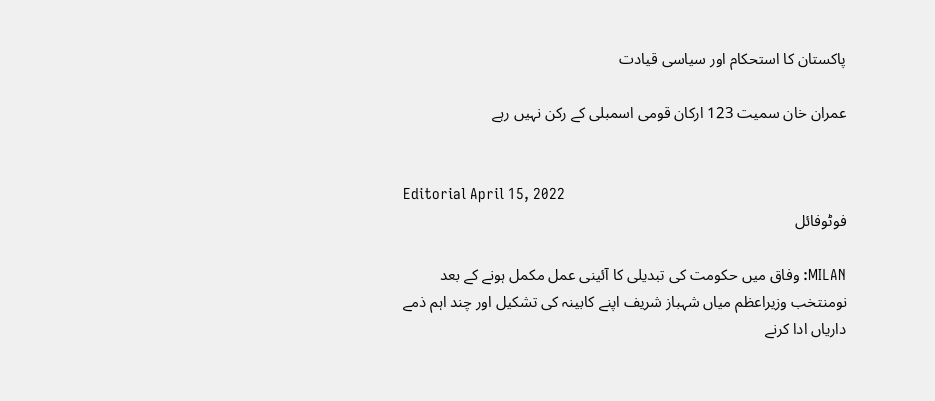پاکستان کا استحکام اور سیاسی قیادت

عمران خان سمیت 123 ارکان قومی اسمبلی کے رکن نہیں رہے


Editorial April 15, 2022
فوٹوفائل

MILAN: وفاق میں حکومت کی تبدیلی کا آئینی عمل مکمل ہونے کے بعد نومنتخب وزیراعظم میاں شہباز شریف اپنے کابینہ کی تشکیل اور چند اہم ذمے داریاں ادا کرنے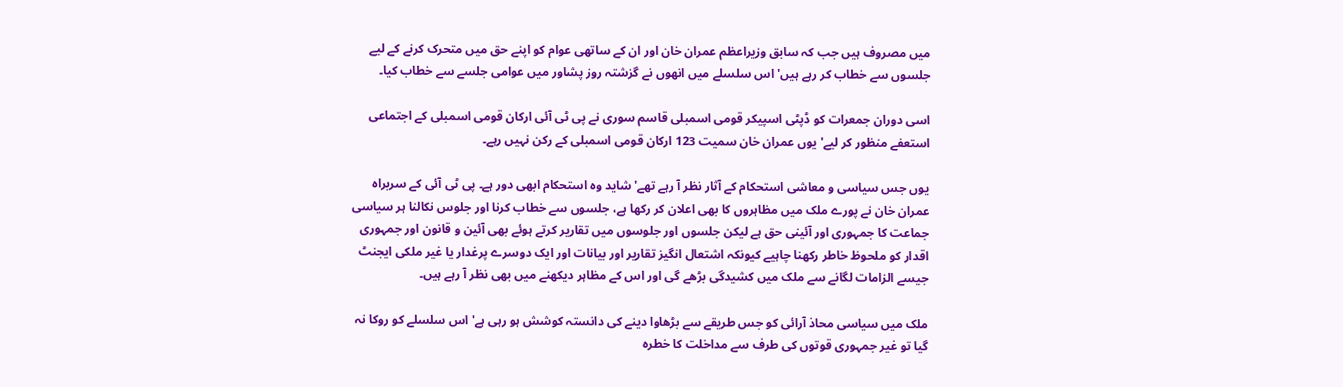میں مصروف ہیں جب کہ سابق وزیراعظم عمران خان اور ان کے ساتھی عوام کو اپنے حق میں متحرک کرنے کے لیے جلسوں سے خطاب کر رہے ہیں' اس سلسلے میں انھوں نے گزشتہ روز پشاور میں عوامی جلسے سے خطاب کیا۔

اسی دوران جمعرات کو ڈپٹی اسپیکر قومی اسمبلی قاسم سوری نے پی ٹی آئی ارکان قومی اسمبلی کے اجتماعی استعفے منظور کر لیے' یوں عمران خان سمیت 123 ارکان قومی اسمبلی کے رکن نہیں رہے۔

یوں جس سیاسی و معاشی استحکام کے آثار نظر آ رہے تھے' شاید وہ استحکام ابھی دور ہے۔ پی ٹی آئی کے سربراہ عمران خان نے پورے ملک میں مظاہروں کا بھی اعلان کر رکھا ہے، جلسوں سے خطاب کرنا اور جلوس نکالنا ہر سیاسی جماعت کا جمہوری اور آئینی حق ہے لیکن جلسوں اور جلوسوں میں تقاریر کرتے ہوئے بھی آئین و قانون اور جمہوری اقدار کو ملحوظ خاطر رکھنا چاہیے کیونکہ اشتعال انگیز تقاریر اور بیانات اور ایک دوسرے پرغدار یا غیر ملکی ایجنٹ جیسے الزامات لگانے سے ملک میں کشیدگی بڑھے گی اور اس کے مظاہر دیکھنے میں بھی نظر آ رہے ہیں۔

ملک میں سیاسی محاذ آرائی کو جس طریقے سے بڑھاوا دینے کی دانستہ کوشش ہو رہی ہے' اس سلسلے کو روکا نہ گیا تو غیر جمہوری قوتوں کی طرف سے مداخلت کا خطرہ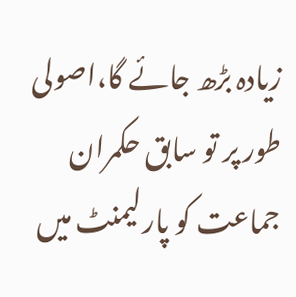زیادہ بڑھ جائے گا،اصولی طور پر تو سابق حکمران جماعت کو پارلیمنٹ میں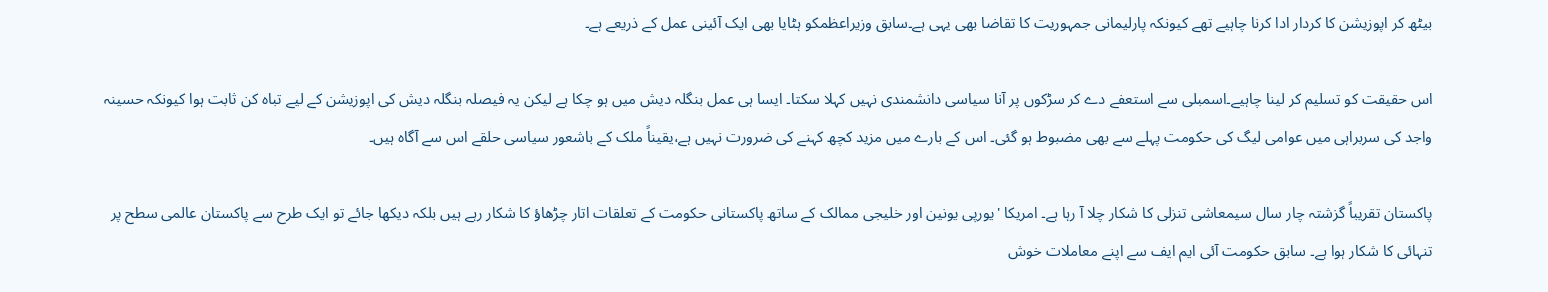بیٹھ کر اپوزیشن کا کردار ادا کرنا چاہیے تھے کیونکہ پارلیمانی جمہوریت کا تقاضا بھی یہی ہے۔سابق وزیراعظمکو ہٹایا بھی ایک آئینی عمل کے ذریعے ہے۔

اس حقیقت کو تسلیم کر لینا چاہیے۔اسمبلی سے استعفے دے کر سڑکوں پر آنا سیاسی دانشمندی نہیں کہلا سکتا۔ ایسا ہی عمل بنگلہ دیش میں ہو چکا ہے لیکن یہ فیصلہ بنگلہ دیش کی اپوزیشن کے لیے تباہ کن ثابت ہوا کیونکہ حسینہ واجد کی سربراہی میں عوامی لیگ کی حکومت پہلے سے بھی مضبوط ہو گئی۔ اس کے بارے میں مزید کچھ کہنے کی ضرورت نہیں ہے،یقیناً ملک کے باشعور سیاسی حلقے اس سے آگاہ ہیں۔

پاکستان تقریباً گزشتہ چار سال سیمعاشی تنزلی کا شکار چلا آ رہا ہے۔ امریکا 'یورپی یونین اور خلیجی ممالک کے ساتھ پاکستانی حکومت کے تعلقات اتار چڑھاؤ کا شکار رہے ہیں بلکہ دیکھا جائے تو ایک طرح سے پاکستان عالمی سطح پر تنہائی کا شکار ہوا ہے۔ سابق حکومت آئی ایم ایف سے اپنے معاملات خوش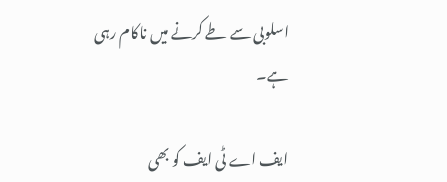اسلوبی سے طے کرنے میں ناکام رہی ہے۔

ایف اے ٹی ایف کو بھی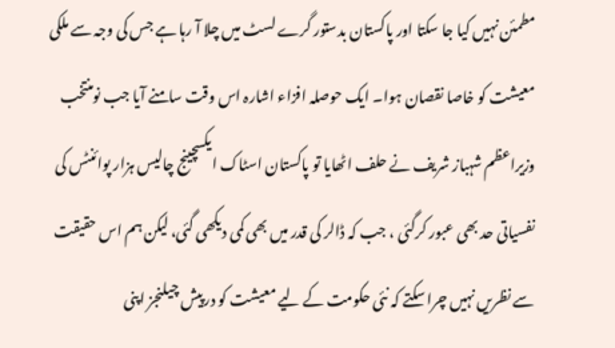مطمئن نہیں کیا جا سکتا اور پاکستان بدستور گرے لسٹ میں چلا آ رہا ہے جس کی وجہ سے ملکی معیشت کو خاصا نقصان ہوا۔ ایک حوصلہ افزاء اشارہ اس وقت سامنے آیا جب نومنتخب وزیراعظم شہباز شریف نے حلف اٹھایا تو پاکستان اسٹاک ایکسچینج چالیس ہزار پوائنٹس کی نفسیاتی حد بھی عبور کرگئی ، جب کہ ڈالر کی قدر میں بھی کمی دیکھی گئی، لیکن ہم اس حقیقت سے نظریں نہیں چرا سکتے کہ نئی حکومت کے لیے معیشت کو درپیش چیلنجز اپنی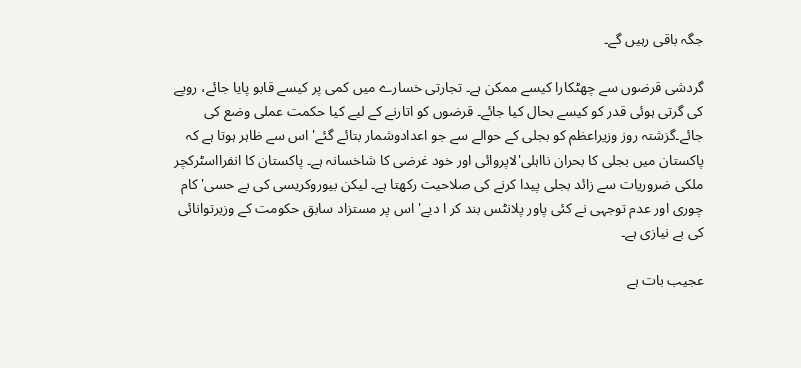جگہ باقی رہیں گے۔

گردشی قرضوں سے چھٹکارا کیسے ممکن ہے۔ تجارتی خسارے میں کمی پر کیسے قابو پایا جائے، روپے کی گرتی ہوئی قدر کو کیسے بحال کیا جائے۔ قرضوں کو اتارنے کے لیے کیا حکمت عملی وضع کی جائے۔گزشتہ روز وزیراعظم کو بجلی کے حوالے سے جو اعدادوشمار بتائے گئے' اس سے ظاہر ہوتا ہے کہ پاکستان میں بجلی کا بحران نااہلی'لاپروائی اور خود غرضی کا شاخسانہ ہے۔ پاکستان کا انفرااسٹرکچر ملکی ضروریات سے زائد بجلی پیدا کرنے کی صلاحیت رکھتا ہے۔ لیکن بیوروکریسی کی بے حسی' کام چوری اور عدم توجہی نے کئی پاور پلانٹس بند کر ا دیے' اس پر مستزاد سابق حکومت کے وزیرتوانائی کی بے نیازی ہے۔

عجیب بات ہے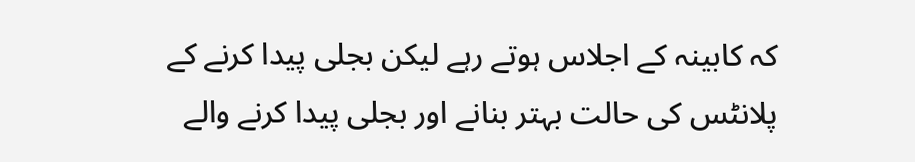کہ کابینہ کے اجلاس ہوتے رہے لیکن بجلی پیدا کرنے کے پلانٹس کی حالت بہتر بنانے اور بجلی پیدا کرنے والے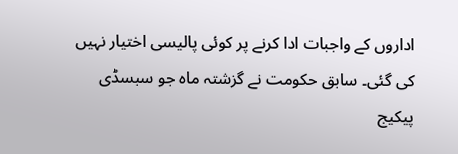اداروں کے واجبات ادا کرنے پر کوئی پالیسی اختیار نہیں کی گئی۔ سابق حکومت نے گزشتہ ماہ جو سبسڈی پیکیج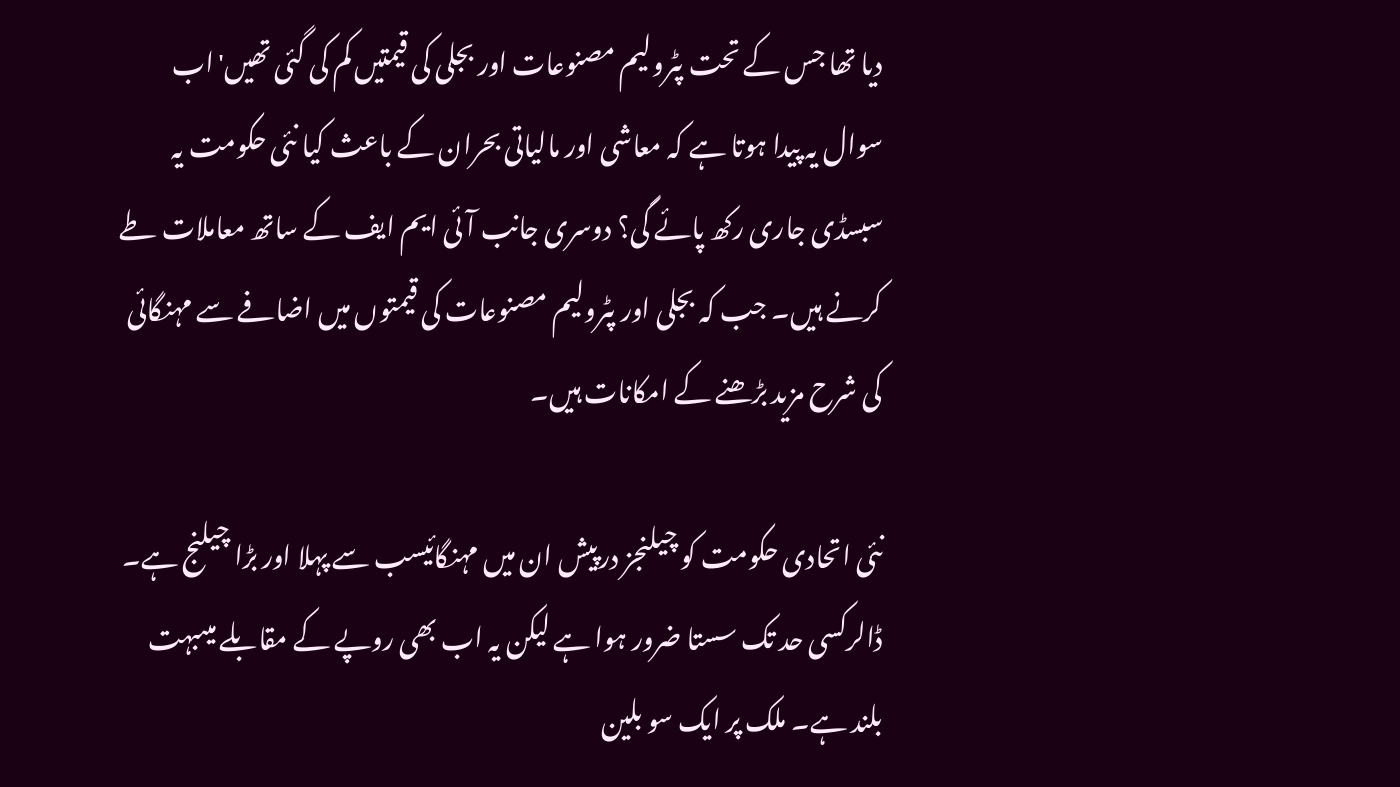دیا تھا جس کے تحت پٹرولیم مصنوعات اور بجلی کی قیمتیں کم کی گئی تھیں'اب سوال یہ پیدا ہوتا ہے کہ معاشی اور مالیاتی بحران کے باعث کیا نئی حکومت یہ سبسڈی جاری رکھ پائے گی؟ دوسری جانب آئی ایم ایف کے ساتھ معاملات طے کرنے ہیں۔ جب کہ بجلی اور پٹرولیم مصنوعات کی قیمتوں میں اضافے سے مہنگائی کی شرح مزید بڑھنے کے امکانات ہیں۔

نئی اتحادی حکومت کو چیلنجز درپیش ان میں مہنگائیسب سے پہلا اور بڑا چیلنج ہے۔ ڈالرکسی حد تک سستا ضرور ہوا ہے لیکن یہ اب بھی روپے کے مقابلے میںبہت بلند ہے۔ ملک پر ایک سو بلین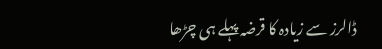ڈالرز سے زیادہ کا قرضہ پہلے ہی چڑھا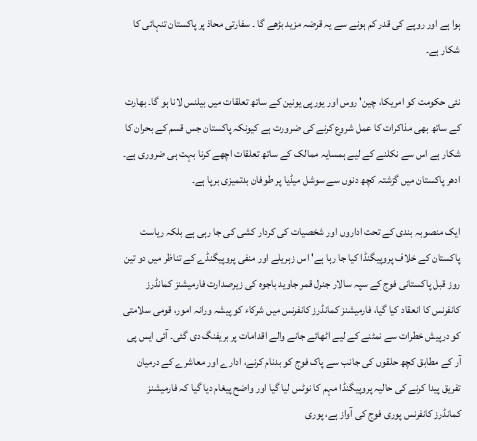ہوا ہے اور روپے کی قدر کم ہونے سے یہ قرضہ مزید بڑھے گا ۔ سفارتی محاذ پر پاکستان تنہائی کا شکار ہے۔

نئی حکومت کو امریکا، چین' روس اور یورپی یونین کے ساتھ تعلقات میں بیلنس لانا ہو گا۔ بھارت کے ساتھ بھی مذاکرات کا عمل شروع کرنے کی ضرورت ہے کیونکہ پاکستان جس قسم کے بحران کا شکار ہے اس سے نکلنے کے لیے ہمسایہ ممالک کے ساتھ تعلقات اچھے کرنا بہت ہی ضروری ہے۔ ادھر پاکستان میں گزشتہ کچھ دنوں سے سوشل میڈیا پر طوفان بدتمیزی برپا ہے۔

ایک منصوبہ بندی کے تحت اداروں اور شخصیات کی کردار کشی کی جا رہی ہے بلکہ ریاست پاکستان کے خلاف پروپیگنڈا کیا جا رہا ہے' اس زہریلے اور منفی پروپیگنڈے کے تناظر میں دو تین روز قبل پاکستانی فوج کے سپہ سالار جنرل قمر جاوید باجوہ کی زیرصدارت فارمیشنز کمانڈرز کانفرنس کا انعقاد کیا گیا، فارمیشنز کمانڈرز کانفرنس میں شرکاء کو پیشہ ورانہ امور، قومی سلامتی کو درپیش خطرات سے نمٹنے کے لیے اٹھائے جانے والے اقدامات پر بریفنگ دی گئی۔ آئی ایس پی آر کے مطابق کچھ حلقوں کی جانب سے پاک فوج کو بدنام کرنے، ادارے اور معاشرے کے درمیان تفریق پیدا کرنے کی حالیہ پروپیگنڈا مہم کا نوٹس لیا گیا اور واضح پیغام دیا گیا کہ فارمیشنز کمانڈرز کانفرنس پوری فوج کی آواز ہے، پوری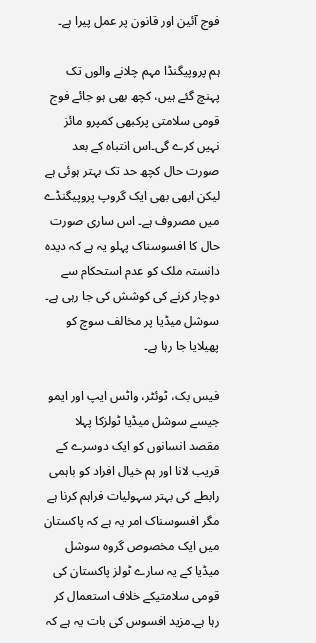فوج آئین اور قانون پر عمل پیرا ہے۔

ہم پروپیگنڈا مہم چلانے والوں تک پہنچ گئے ہیں، کچھ بھی ہو جائے فوج قومی سلامتی پرکبھی کمپرو مائز نہیں کرے گی۔اس انتباہ کے بعد صورت حال کچھ حد تک بہتر ہوئی ہے لیکن ابھی بھی ایک گروپ پروپیگنڈے میں مصروف ہے۔ اس ساری صورت حال کا افسوسناک پہلو یہ ہے کہ دیدہ دانستہ ملک کو عدم استحکام سے دوچار کرنے کی کوشش کی جا رہی ہے۔ سوشل میڈیا پر مخالف سوچ کو پھیلایا جا رہا ہے۔

فیس بک، ٹوئٹر، واٹس ایپ اور ایمو جیسے سوشل میڈیا ٹولزکا پہلا مقصد انسانوں کو ایک دوسرے کے قریب لانا اور ہم خیال افراد کو باہمی رابطے کی بہتر سہولیات فراہم کرنا ہے مگر افسوسناک امر یہ ہے کہ پاکستان میں ایک مخصوص گروہ سوشل میڈیا کے یہ سارے ٹولز پاکستان کی قومی سلامتیکے خلاف استعمال کر رہا ہے۔مزید افسوس کی بات یہ ہے کہ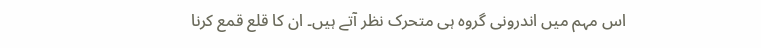اس مہم میں اندرونی گروہ ہی متحرک نظر آتے ہیں۔ ان کا قلع قمع کرنا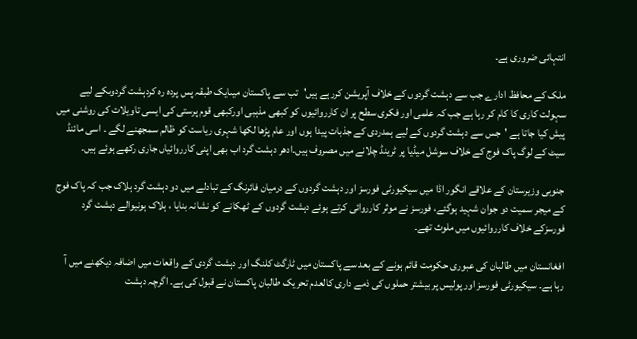انتہائی ضروری ہے۔

ملک کے محافظ ادارے جب سے دہشت گردوں کے خلاف آپریشن کررہے ہیں'تب سے پاکستان میںایک طبقہ پس پردہ رہ کردہشت گردوںکے لیے سہولت کاری کا کام کر رہا ہے جب کہ علمی اور فکری سطح پر ان کارروائیوں کو کبھی مذہبی اورکبھی قوم پرستی کی ایسی تاویلات کی روشنی میں پیش کیا جاتا ہے 'جس سے دہشت گردوں کے لیے ہمدردی کے جذبات پیدا ہوں اور عام پڑھا لکھا شہری ریاست کو ظالم سمجھنے لگے ۔ اسی مائنڈ سیٹ کے لوگ پاک فوج کے خلاف سوشل میڈیا پر ٹرینڈ چلانے میں مصروف ہیں۔ادھر دہشت گرد اب بھی اپنی کارروائیاں جاری رکھے ہوئے ہیں۔

جنوبی وزیرستان کے علاقے انگور اڈا میں سیکیورٹی فورسز اور دہشت گردوں کے درمیان فائرنگ کے تبادلے میں دو دہشت گرد ہلاک جب کہ پاک فوج کے میجر سمیت دو جوان شہید ہوگئے، فورسز نے موثر کارروائی کرتے ہوئے دہشت گردوں کے ٹھکانے کو نشانہ بنایا ، ہلاک ہونیوالے دہشت گرد فورسزکے خلاف کارروائیوں میں ملوث تھے۔

افغانستان میں طالبان کی عبوری حکومت قائم ہونے کے بعد سے پاکستان میں ٹارگٹ کلنگ اور دہشت گردی کے واقعات میں اضافہ دیکھنے میں آ رہا ہے۔ سیکیورٹی فورسز اور پولیس پر بیشتر حملوں کی ذمے داری کالعدم تحریک طالبان پاکستان نے قبول کی ہے۔ اگرچہ دہشت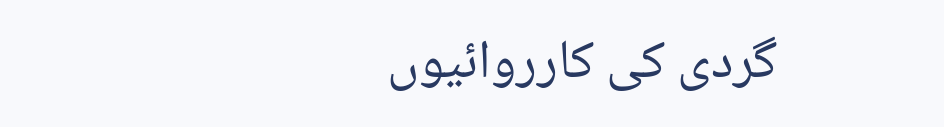گردی کی کارروائیوں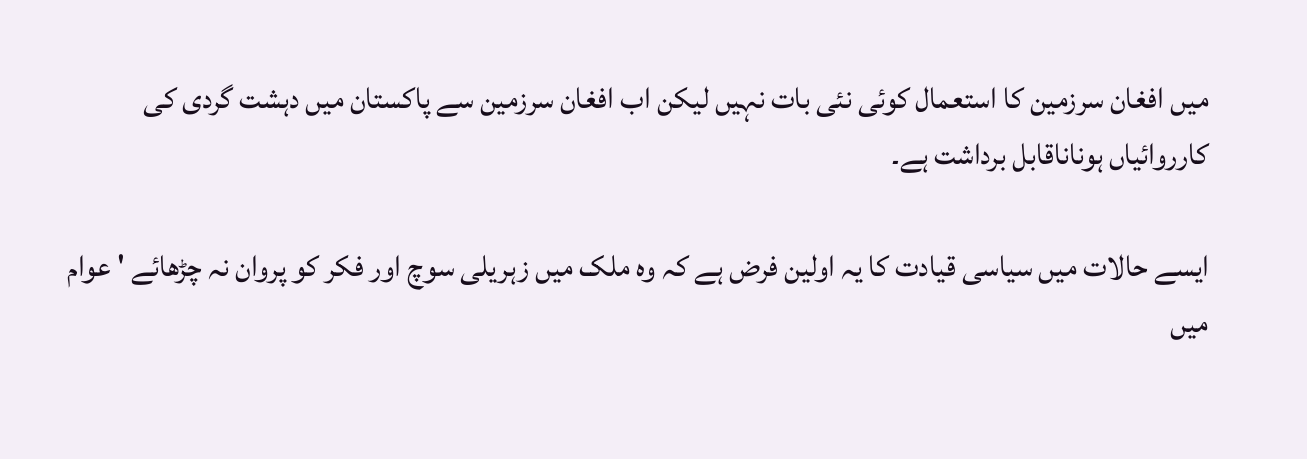میں افغان سرزمین کا استعمال کوئی نئی بات نہیں لیکن اب افغان سرزمین سے پاکستان میں دہشت گردی کی کارروائیاں ہوناناقابل برداشت ہے۔

ایسے حالات میں سیاسی قیادت کا یہ اولین فرض ہے کہ وہ ملک میں زہریلی سوچ اور فکر کو پروان نہ چڑھائے ' عوام میں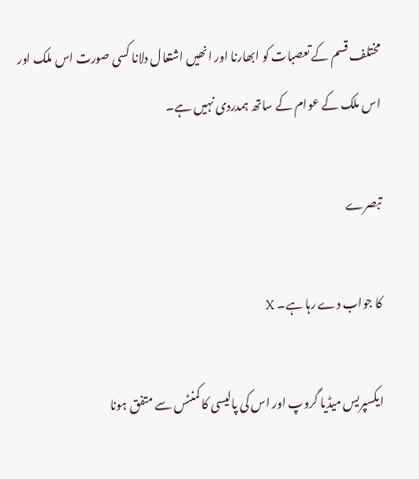مختلف قسم کے تعصبات کو ابھارنا اور انھیں اشتعال دلانا کسی صورت اس ملک اور اس ملک کے عوام کے ساتھ ہمدردی نہیں ہے۔

تبصرے

کا جواب دے رہا ہے۔ X

ایکسپریس میڈیا گروپ اور اس کی پالیسی کا کمنٹس سے متفق ہونا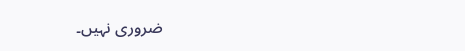ضروری نہیں۔